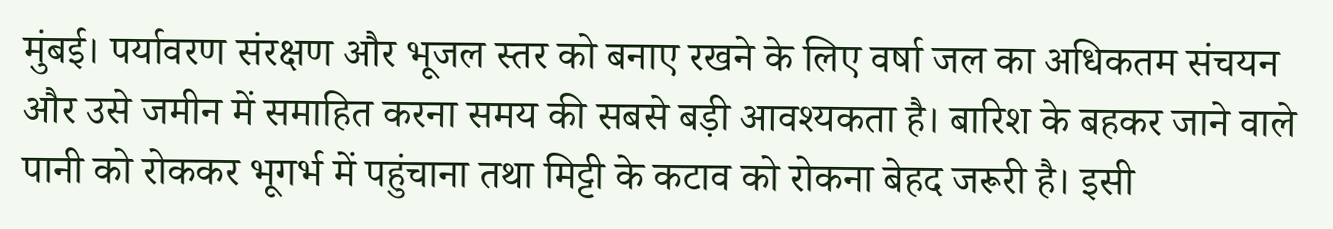मुंबई। पर्यावरण संरक्षण और भूजल स्तर को बनाए रखने के लिए वर्षा जल का अधिकतम संचयन और उसे जमीन में समाहित करना समय की सबसे बड़ी आवश्यकता है। बारिश के बहकर जाने वाले पानी को रोककर भूगर्भ में पहुंचाना तथा मिट्टी के कटाव को रोकना बेहद जरूरी है। इसी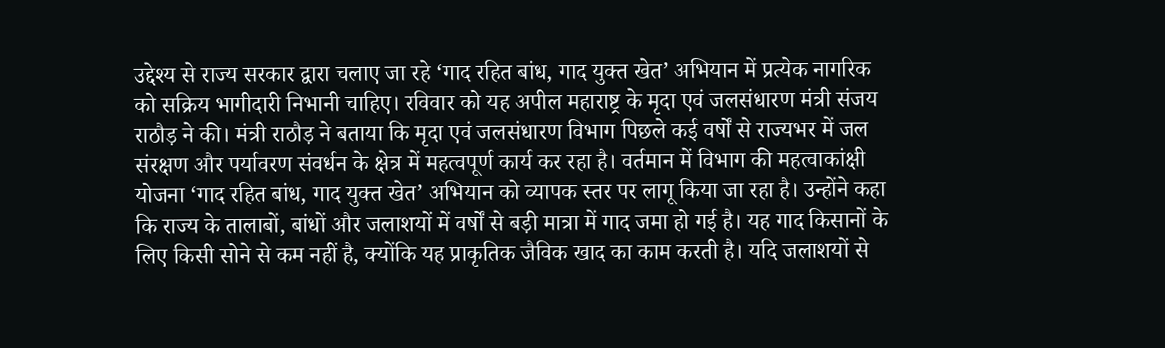उद्देश्य से राज्य सरकार द्वारा चलाए जा रहे ‘गाद रहित बांध, गाद युक्त खेत’ अभियान में प्रत्येक नागरिक को सक्रिय भागीदारी निभानी चाहिए। रविवार को यह अपील महाराष्ट्र के मृदा एवं जलसंधारण मंत्री संजय राठौड़ ने की। मंत्री राठौड़ ने बताया कि मृदा एवं जलसंधारण विभाग पिछले कई वर्षों से राज्यभर में जल संरक्षण और पर्यावरण संवर्धन के क्षेत्र में महत्वपूर्ण कार्य कर रहा है। वर्तमान में विभाग की महत्वाकांक्षी योजना ‘गाद रहित बांध, गाद युक्त खेत’ अभियान को व्यापक स्तर पर लागू किया जा रहा है। उन्होंने कहा कि राज्य के तालाबों, बांधों और जलाशयों में वर्षों से बड़ी मात्रा में गाद जमा हो गई है। यह गाद किसानों के लिए किसी सोने से कम नहीं है, क्योंकि यह प्राकृतिक जैविक खाद का काम करती है। यदि जलाशयों से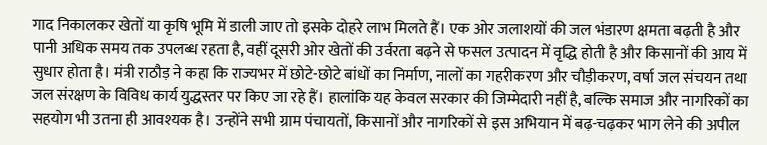गाद निकालकर खेतों या कृषि भूमि में डाली जाए तो इसके दोहरे लाभ मिलते हैं। एक ओर जलाशयों की जल भंडारण क्षमता बढ़ती है और पानी अधिक समय तक उपलब्ध रहता है, वहीं दूसरी ओर खेतों की उर्वरता बढ़ने से फसल उत्पादन में वृद्धि होती है और किसानों की आय में सुधार होता है। मंत्री राठौड़ ने कहा कि राज्यभर में छोटे-छोटे बांधों का निर्माण, नालों का गहरीकरण और चौड़ीकरण, वर्षा जल संचयन तथा जल संरक्षण के विविध कार्य युद्धस्तर पर किए जा रहे हैं। हालांकि यह केवल सरकार की जिम्मेदारी नहीं है, बल्कि समाज और नागरिकों का सहयोग भी उतना ही आवश्यक है। उन्होंने सभी ग्राम पंचायतों, किसानों और नागरिकों से इस अभियान में बढ़-चढ़कर भाग लेने की अपील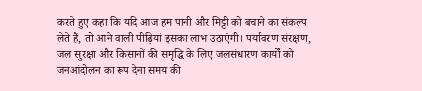करते हुए कहा कि यदि आज हम पानी और मिट्टी को बचाने का संकल्प लेते हैं, तो आने वाली पीढ़ियां इसका लाभ उठाएंगी। पर्यावरण संरक्षण, जल सुरक्षा और किसानों की समृद्धि के लिए जलसंधारण कार्यों को जनआंदोलन का रूप देना समय की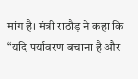मांग है। मंत्री राठौड़ ने कहा कि “यदि पर्यावरण बचाना है और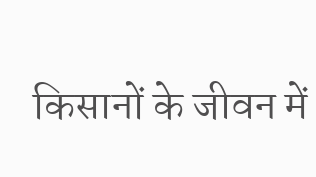किसानों के जीवन में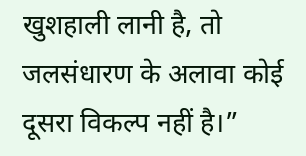खुशहाली लानी है, तो जलसंधारण के अलावा कोई दूसरा विकल्प नहीं है।”